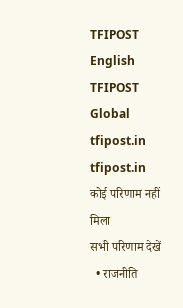TFIPOST English
TFIPOST Global
tfipost.in
tfipost.in
कोई परिणाम नहीं मिला
सभी परिणाम देखें
  • राजनीति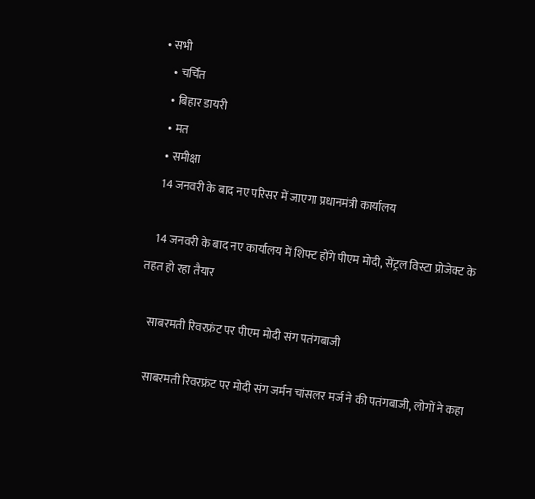• सभी
    • चर्चित
    • बिहार डायरी
    • मत
    • समीक्षा
    14 जनवरी के बाद नए परिसर में जाएगा प्रधानमंत्री कार्यालय

    14 जनवरी के बाद नए कार्यालय में शिफ्ट होंगे पीएम मोदी, सेंट्रल विस्टा प्रोजेक्ट के तहत हो रहा तैयार

    साबरमती रिवरफ्रंट पर पीएम मोदी संग पतंगबाजी

    साबरमती रिवरफ्रंट पर मोदी संग जर्मन चांसलर मर्ज ने की पतंगबाजी, लोगों ने कहा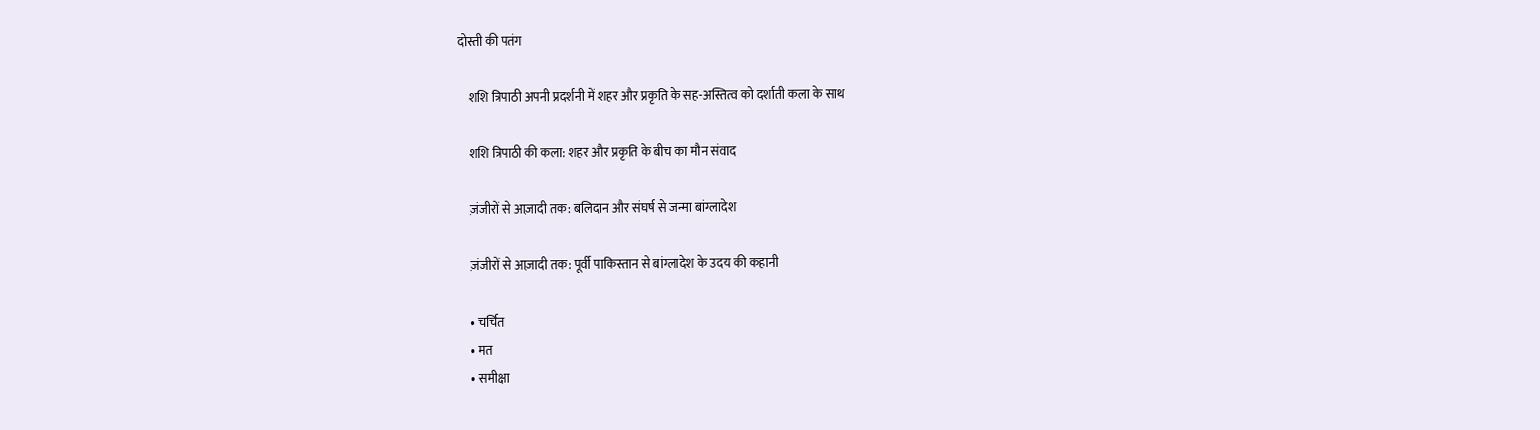दोस्ती की पतंग

    शशि त्रिपाठी अपनी प्रदर्शनी में शहर और प्रकृति के सह-अस्तित्व को दर्शाती कला के साथ

    शशि त्रिपाठी की कला: शहर और प्रकृति के बीच का मौन संवाद

    ज़ंजीरों से आज़ादी तक: बलिदान और संघर्ष से जन्मा बांग्लादेश

    ज़ंजीरों से आज़ादी तक: पूर्वी पाकिस्तान से बांग्लादेश के उदय की कहानी

    • चर्चित
    • मत
    • समीक्षा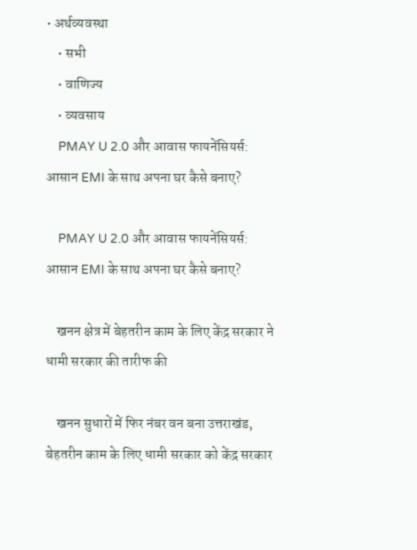• अर्थव्यवस्था
    • सभी
    • वाणिज्य
    • व्यवसाय
    PMAY U 2.0 और आवास फायनेंसियर्स: आसान EMI के साथ अपना घर कैसे बनाए?

    PMAY U 2.0 और आवास फायनेंसियर्स: आसान EMI के साथ अपना घर कैसे बनाए?

    खनन क्षेत्र में बेहतरीन काम के लिए केंद्र सरकार ने धामी सरकार की तारीफ की

    खनन सुधारों में फिर नंबर वन बना उत्तराखंड, बेहतरीन काम के लिए धामी सरकार को केंद्र सरकार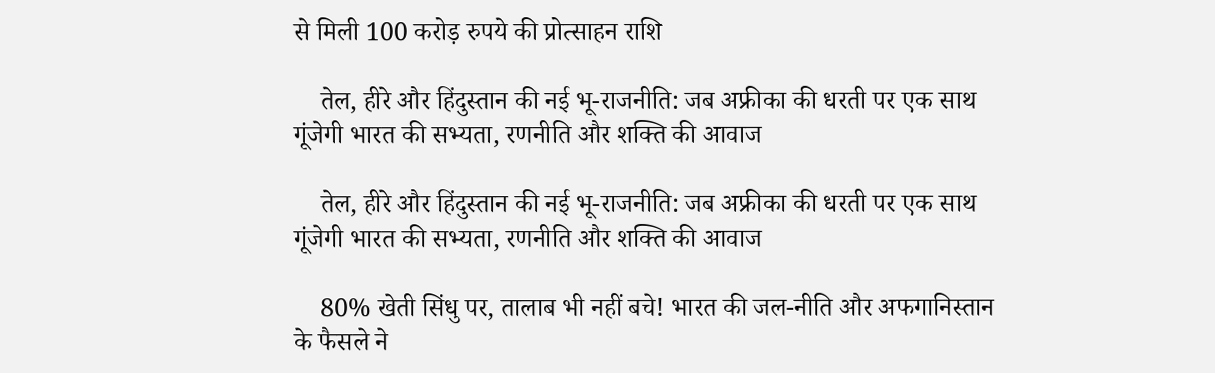से मिली 100 करोड़ रुपये की प्रोत्साहन राशि

    तेल, हीरे और हिंदुस्तान की नई भू-राजनीति: जब अफ्रीका की धरती पर एक साथ गूंजेगी भारत की सभ्यता, रणनीति और शक्ति की आवाज

    तेल, हीरे और हिंदुस्तान की नई भू-राजनीति: जब अफ्रीका की धरती पर एक साथ गूंजेगी भारत की सभ्यता, रणनीति और शक्ति की आवाज

    80% खेती सिंधु पर, तालाब भी नहीं बचे! भारत की जल-नीति और अफगानिस्तान के फैसले ने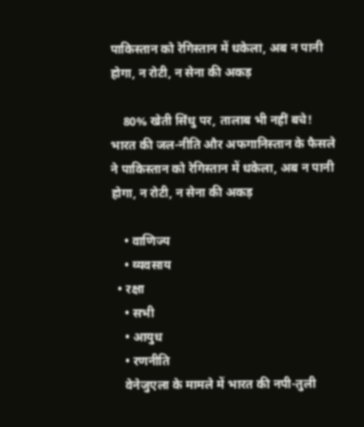पाकिस्तान को रेगिस्तान में धकेला, अब न पानी होगा, न रोटी, न सेना की अकड़

    80% खेती सिंधु पर, तालाब भी नहीं बचे! भारत की जल-नीति और अफगानिस्तान के फैसले ने पाकिस्तान को रेगिस्तान में धकेला, अब न पानी होगा, न रोटी, न सेना की अकड़

    • वाणिज्य
    • व्यवसाय
  • रक्षा
    • सभी
    • आयुध
    • रणनीति
    वेनेजुएला के मामले में भारत की नपी-तुली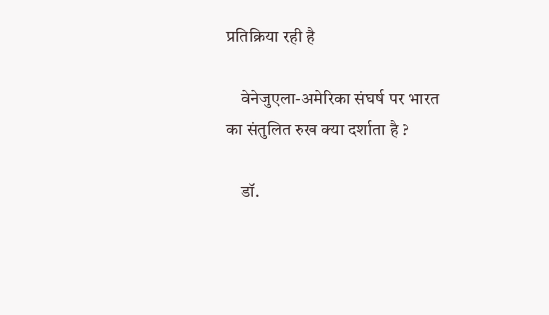प्रतिक्रिया रही है

    वेनेजुएला-अमेरिका संघर्ष पर भारत का संतुलित रुख क्या दर्शाता है ?

    डॉ.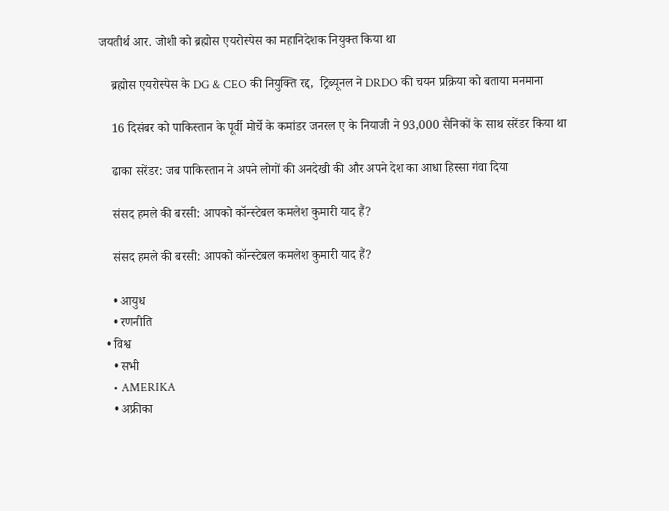जयतीर्थ आर. जोशी को ब्रह्मोस एयरोस्पेस का महानिदेशक नियुक्त किया था

    ब्रह्मोस एयरोस्पेस के DG & CEO की नियुक्ति रद्द,  ट्रिब्यूनल ने DRDO की चयन प्रक्रिया को बताया मनमाना

    16 दिसंबर को पाकिस्तान के पूर्वी मोर्चे के कमांडर जनरल ए के नियाजी ने 93,000 सैनिकों के साथ सरेंडर किया था

    ढाका सरेंडर: जब पाकिस्तान ने अपने लोगों की अनदेखी की और अपने देश का आधा हिस्सा गंवा दिया

    संसद हमले की बरसी: आपको कॉन्स्टेबल कमलेश कुमारी याद हैं?

    संसद हमले की बरसी: आपको कॉन्स्टेबल कमलेश कुमारी याद हैं?

    • आयुध
    • रणनीति
  • विश्व
    • सभी
    • AMERIKA
    • अफ्रीका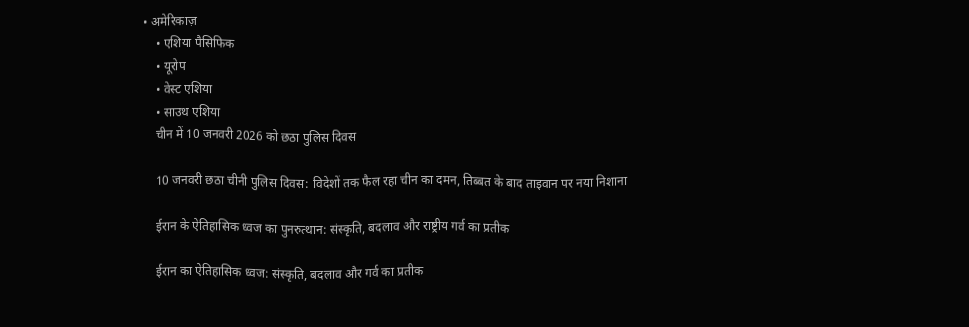• अमेरिकाज़
    • एशिया पैसिफिक
    • यूरोप
    • वेस्ट एशिया
    • साउथ एशिया
    चीन में 10 जनवरी 2026 को छठा पुलिस दिवस

    10 जनवरी छठा चीनी पुलिस दिवस: विदेशों तक फैल रहा चीन का दमन, तिब्बत के बाद ताइवान पर नया निशाना

    ईरान के ऐतिहासिक ध्वज का पुनरुत्थान: संस्कृति, बदलाव और राष्ट्रीय गर्व का प्रतीक

    ईरान का ऐतिहासिक ध्वज: संस्कृति, बदलाव और गर्व का प्रतीक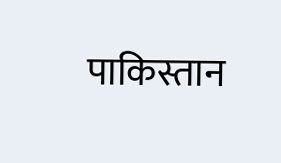पाकिस्तान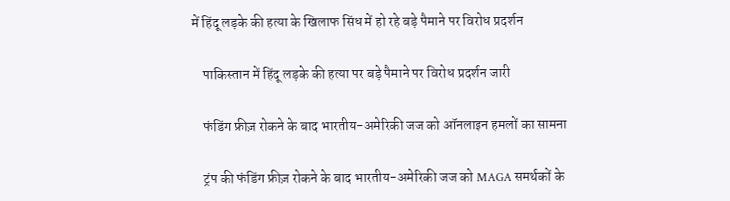में हिंदू लड़के की हत्या के खिलाफ सिंध में हो रहे बड़े पैमाने पर विरोध प्रदर्शन

    पाकिस्तान में हिंदू लड़के की हत्या पर बड़े पैमाने पर विरोध प्रदर्शन जारी

    फंडिंग फ्रीज़ रोकने के बाद भारतीय-अमेरिकी जज को ऑनलाइन हमलों का सामना

    ट्रंप की फंडिंग फ्रीज़ रोकने के बाद भारतीय-अमेरिकी जज को MAGA समर्थकों के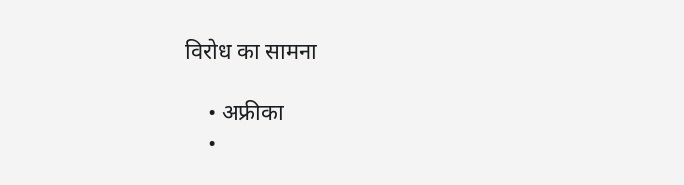विरोध का सामना

    • अफ्रीका
    •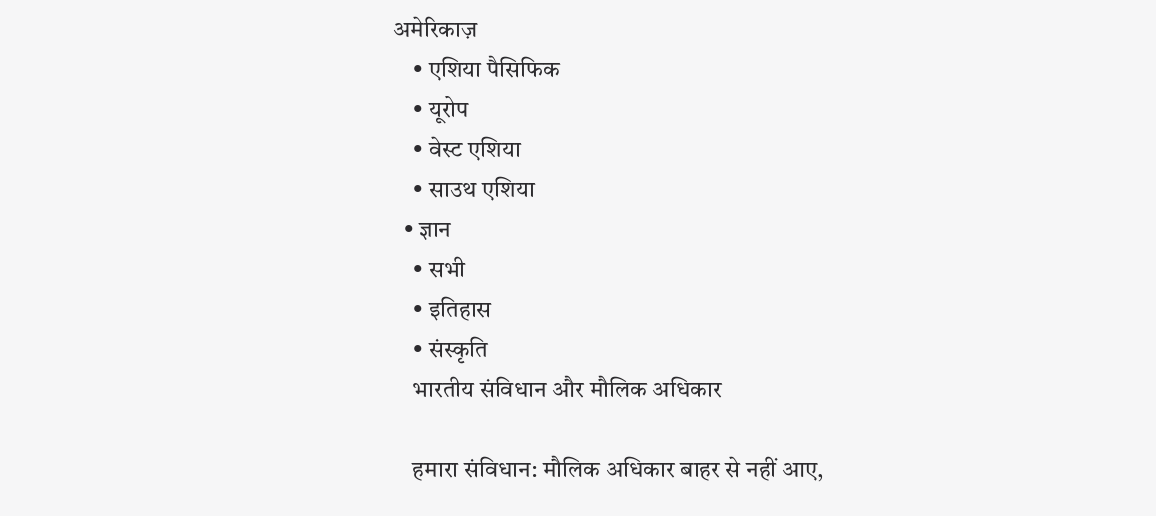अमेरिकाज़
    • एशिया पैसिफिक
    • यूरोप
    • वेस्ट एशिया
    • साउथ एशिया
  • ज्ञान
    • सभी
    • इतिहास
    • संस्कृति
    भारतीय संविधान और मौलिक अधिकार

    हमारा संविधान: मौलिक अधिकार बाहर से नहीं आए,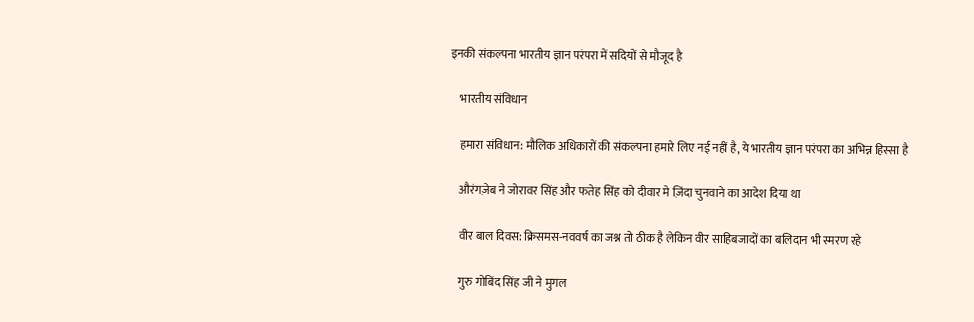इनकी संकल्पना भारतीय ज्ञान परंपरा में सदियों से मौजूद है

    भारतीय संविधान

    हमारा संविधान: मौलिक अधिकारों की संकल्पना हमारे लिए नई नहीं है, ये भारतीय ज्ञान परंपरा का अभिन्न हिस्सा है

    औरंगज़ेब ने जोरावर सिंह और फतेह सिंह को दीवार मे ज़िंदा चुनवाने का आदेश दिया था

    वीर बाल दिवस: क्रिसमस-नववर्ष का जश्न तो ठीक है लेकिन वीर साहिबजादों का बलिदान भी स्मरण रहे

    गुरु गोबिंद सिंह जी ने मुगल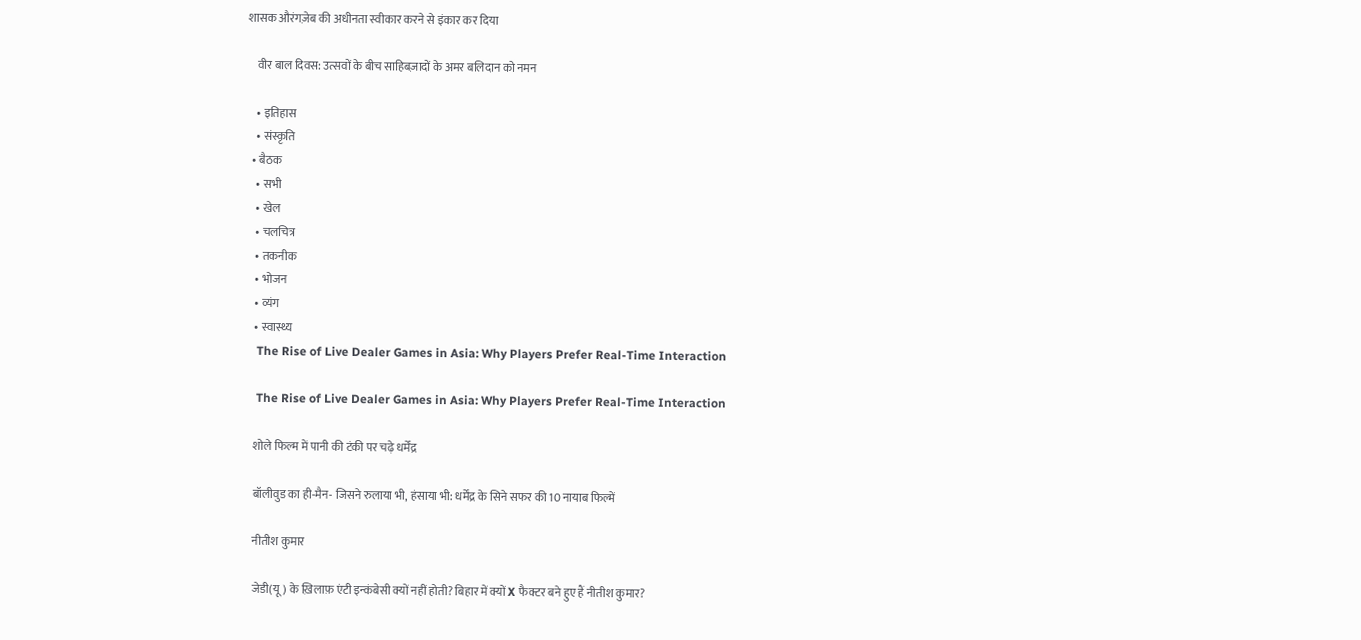शासक औरंगज़ेब की अधीनता स्वीकार करने से इंकार कर दिया

    वीर बाल दिवस: उत्सवों के बीच साहिबज़ादों के अमर बलिदान को नमन

    • इतिहास
    • संस्कृति
  • बैठक
    • सभी
    • खेल
    • चलचित्र
    • तकनीक
    • भोजन
    • व्यंग
    • स्वास्थ्य
    The Rise of Live Dealer Games in Asia: Why Players Prefer Real-Time Interaction

    The Rise of Live Dealer Games in Asia: Why Players Prefer Real-Time Interaction

    शोले फिल्म में पानी की टंकी पर चढ़े धर्मेंद्र

    बॉलीवुड का ही-मैन- जिसने रुलाया भी, हंसाया भी: धर्मेंद्र के सिने सफर की 10 नायाब फिल्में

    नीतीश कुमार

    जेडी(यू) के ख़िलाफ़ एंटी इन्कंबेसी क्यों नहीं होती? बिहार में क्यों X फैक्टर बने हुए हैं नीतीश कुमार?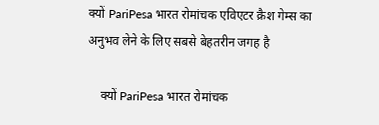क्यों PariPesa भारत रोमांचक एविएटर क्रैश गेम्स का अनुभव लेने के लिए सबसे बेहतरीन जगह है

    क्यों PariPesa भारत रोमांचक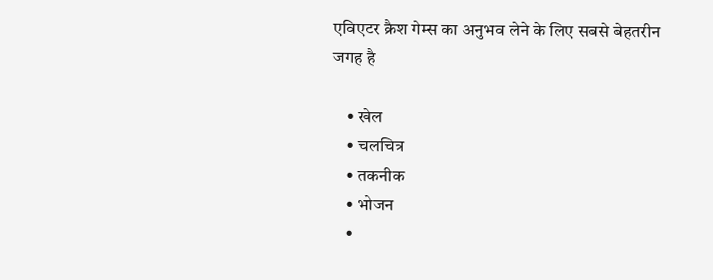एविएटर क्रैश गेम्स का अनुभव लेने के लिए सबसे बेहतरीन जगह है

    • खेल
    • चलचित्र
    • तकनीक
    • भोजन
    •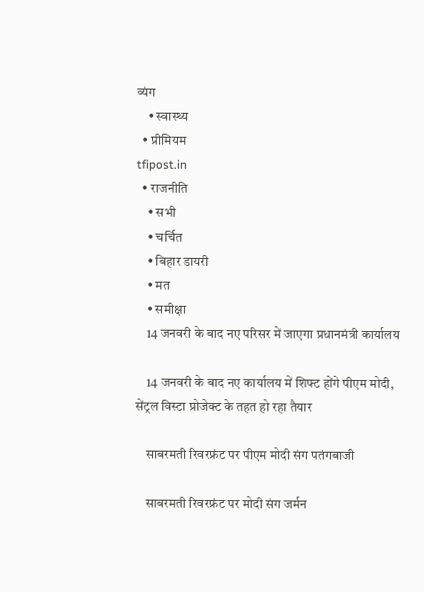व्यंग
    • स्वास्थ्य
  • प्रीमियम
tfipost.in
  • राजनीति
    • सभी
    • चर्चित
    • बिहार डायरी
    • मत
    • समीक्षा
    14 जनवरी के बाद नए परिसर में जाएगा प्रधानमंत्री कार्यालय

    14 जनवरी के बाद नए कार्यालय में शिफ्ट होंगे पीएम मोदी, सेंट्रल विस्टा प्रोजेक्ट के तहत हो रहा तैयार

    साबरमती रिवरफ्रंट पर पीएम मोदी संग पतंगबाजी

    साबरमती रिवरफ्रंट पर मोदी संग जर्मन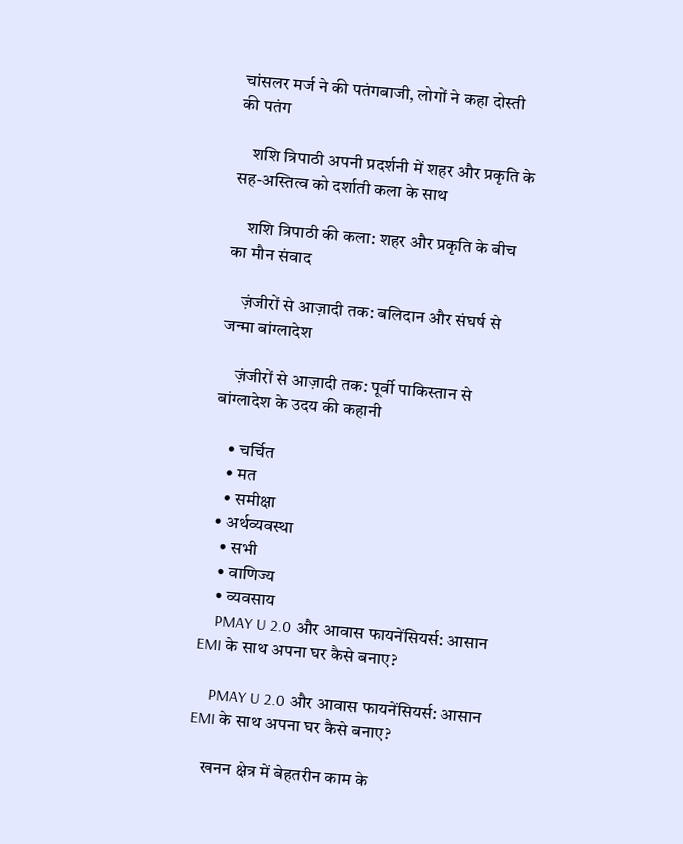चांसलर मर्ज ने की पतंगबाजी, लोगों ने कहा दोस्ती की पतंग

    शशि त्रिपाठी अपनी प्रदर्शनी में शहर और प्रकृति के सह-अस्तित्व को दर्शाती कला के साथ

    शशि त्रिपाठी की कला: शहर और प्रकृति के बीच का मौन संवाद

    ज़ंजीरों से आज़ादी तक: बलिदान और संघर्ष से जन्मा बांग्लादेश

    ज़ंजीरों से आज़ादी तक: पूर्वी पाकिस्तान से बांग्लादेश के उदय की कहानी

    • चर्चित
    • मत
    • समीक्षा
  • अर्थव्यवस्था
    • सभी
    • वाणिज्य
    • व्यवसाय
    PMAY U 2.0 और आवास फायनेंसियर्स: आसान EMI के साथ अपना घर कैसे बनाए?

    PMAY U 2.0 और आवास फायनेंसियर्स: आसान EMI के साथ अपना घर कैसे बनाए?

    खनन क्षेत्र में बेहतरीन काम के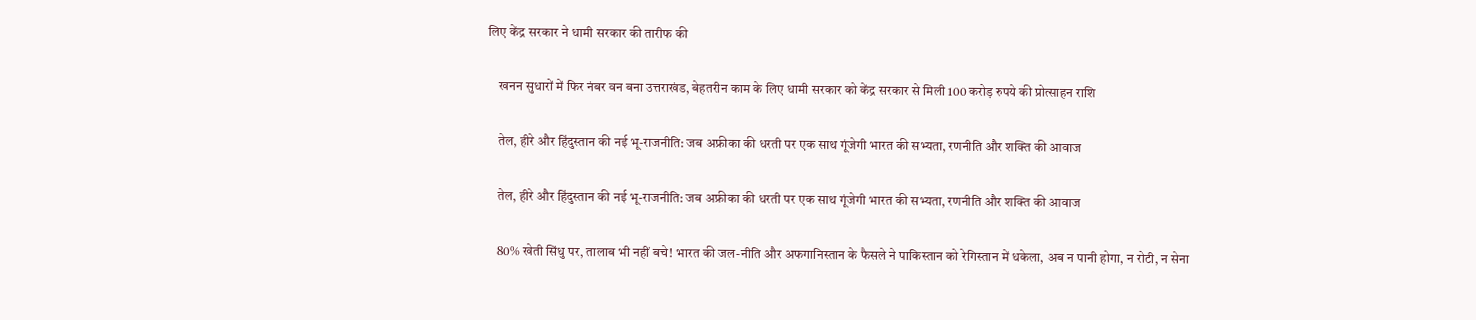लिए केंद्र सरकार ने धामी सरकार की तारीफ की

    खनन सुधारों में फिर नंबर वन बना उत्तराखंड, बेहतरीन काम के लिए धामी सरकार को केंद्र सरकार से मिली 100 करोड़ रुपये की प्रोत्साहन राशि

    तेल, हीरे और हिंदुस्तान की नई भू-राजनीति: जब अफ्रीका की धरती पर एक साथ गूंजेगी भारत की सभ्यता, रणनीति और शक्ति की आवाज

    तेल, हीरे और हिंदुस्तान की नई भू-राजनीति: जब अफ्रीका की धरती पर एक साथ गूंजेगी भारत की सभ्यता, रणनीति और शक्ति की आवाज

    80% खेती सिंधु पर, तालाब भी नहीं बचे! भारत की जल-नीति और अफगानिस्तान के फैसले ने पाकिस्तान को रेगिस्तान में धकेला, अब न पानी होगा, न रोटी, न सेना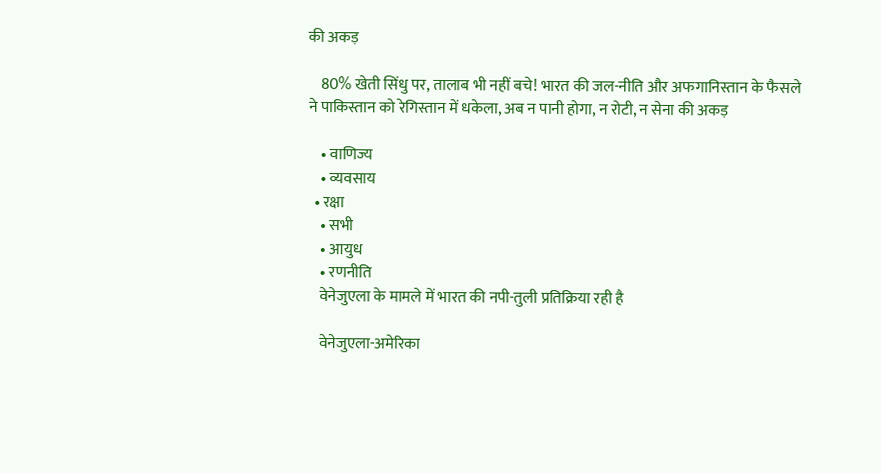की अकड़

    80% खेती सिंधु पर, तालाब भी नहीं बचे! भारत की जल-नीति और अफगानिस्तान के फैसले ने पाकिस्तान को रेगिस्तान में धकेला, अब न पानी होगा, न रोटी, न सेना की अकड़

    • वाणिज्य
    • व्यवसाय
  • रक्षा
    • सभी
    • आयुध
    • रणनीति
    वेनेजुएला के मामले में भारत की नपी-तुली प्रतिक्रिया रही है

    वेनेजुएला-अमेरिका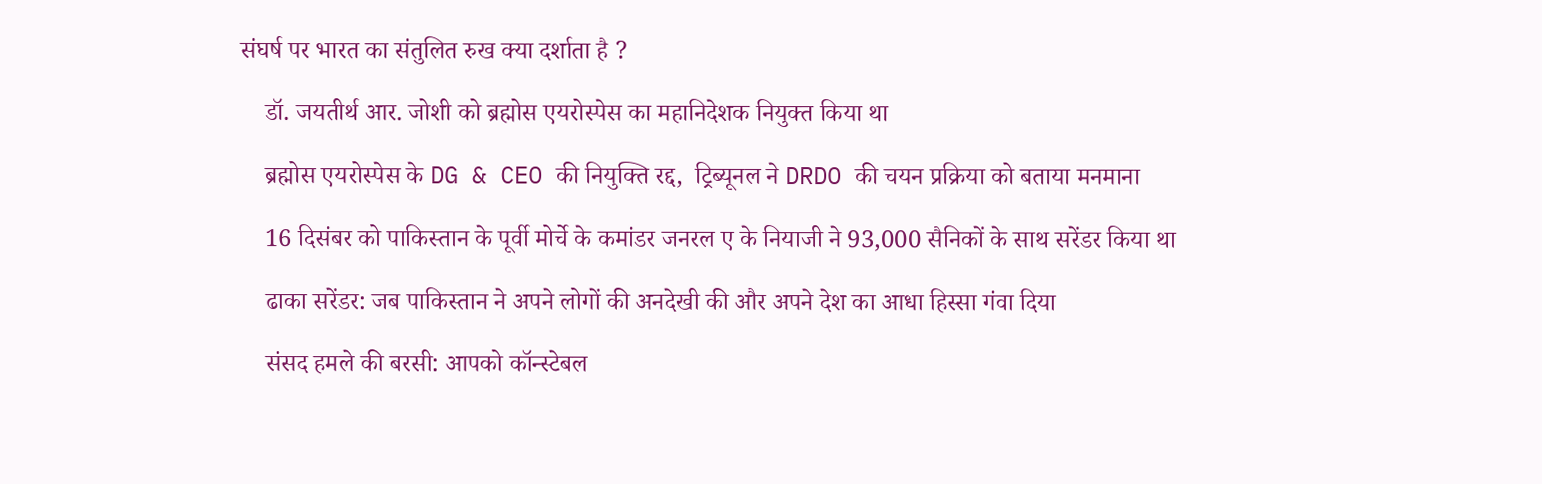संघर्ष पर भारत का संतुलित रुख क्या दर्शाता है ?

    डॉ. जयतीर्थ आर. जोशी को ब्रह्मोस एयरोस्पेस का महानिदेशक नियुक्त किया था

    ब्रह्मोस एयरोस्पेस के DG & CEO की नियुक्ति रद्द,  ट्रिब्यूनल ने DRDO की चयन प्रक्रिया को बताया मनमाना

    16 दिसंबर को पाकिस्तान के पूर्वी मोर्चे के कमांडर जनरल ए के नियाजी ने 93,000 सैनिकों के साथ सरेंडर किया था

    ढाका सरेंडर: जब पाकिस्तान ने अपने लोगों की अनदेखी की और अपने देश का आधा हिस्सा गंवा दिया

    संसद हमले की बरसी: आपको कॉन्स्टेबल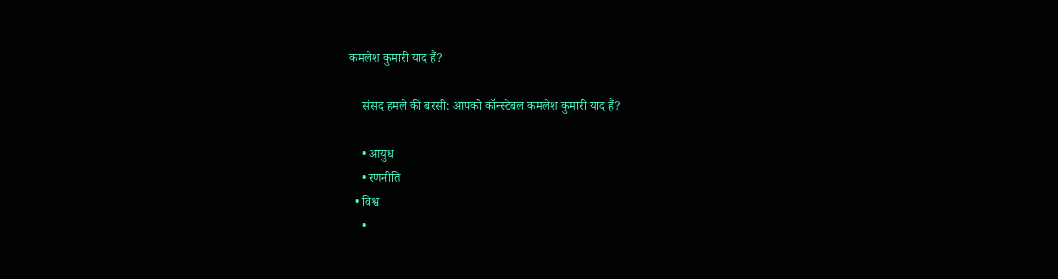कमलेश कुमारी याद हैं?

    संसद हमले की बरसी: आपको कॉन्स्टेबल कमलेश कुमारी याद हैं?

    • आयुध
    • रणनीति
  • विश्व
    •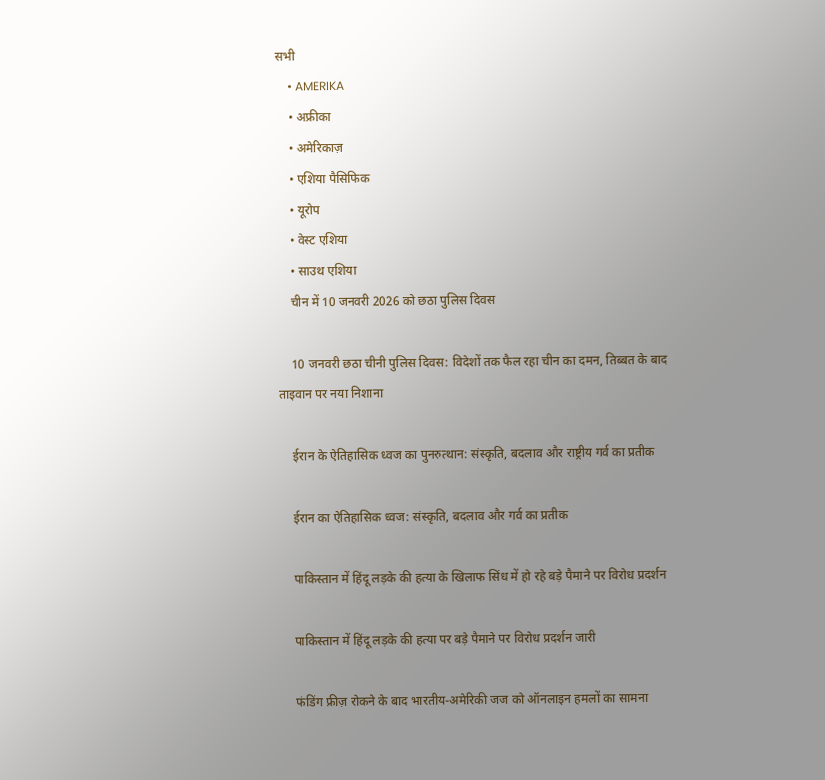सभी
    • AMERIKA
    • अफ्रीका
    • अमेरिकाज़
    • एशिया पैसिफिक
    • यूरोप
    • वेस्ट एशिया
    • साउथ एशिया
    चीन में 10 जनवरी 2026 को छठा पुलिस दिवस

    10 जनवरी छठा चीनी पुलिस दिवस: विदेशों तक फैल रहा चीन का दमन, तिब्बत के बाद ताइवान पर नया निशाना

    ईरान के ऐतिहासिक ध्वज का पुनरुत्थान: संस्कृति, बदलाव और राष्ट्रीय गर्व का प्रतीक

    ईरान का ऐतिहासिक ध्वज: संस्कृति, बदलाव और गर्व का प्रतीक

    पाकिस्तान में हिंदू लड़के की हत्या के खिलाफ सिंध में हो रहे बड़े पैमाने पर विरोध प्रदर्शन

    पाकिस्तान में हिंदू लड़के की हत्या पर बड़े पैमाने पर विरोध प्रदर्शन जारी

    फंडिंग फ्रीज़ रोकने के बाद भारतीय-अमेरिकी जज को ऑनलाइन हमलों का सामना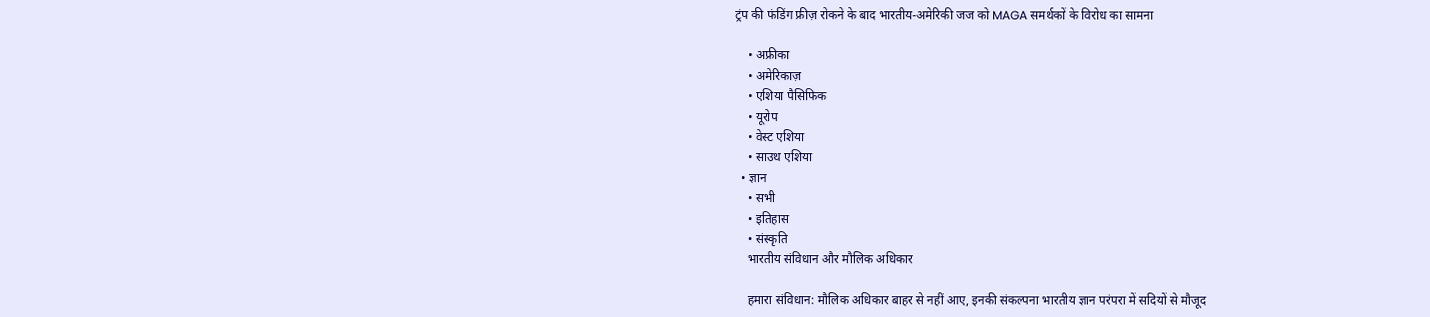ट्रंप की फंडिंग फ्रीज़ रोकने के बाद भारतीय-अमेरिकी जज को MAGA समर्थकों के विरोध का सामना

    • अफ्रीका
    • अमेरिकाज़
    • एशिया पैसिफिक
    • यूरोप
    • वेस्ट एशिया
    • साउथ एशिया
  • ज्ञान
    • सभी
    • इतिहास
    • संस्कृति
    भारतीय संविधान और मौलिक अधिकार

    हमारा संविधान: मौलिक अधिकार बाहर से नहीं आए, इनकी संकल्पना भारतीय ज्ञान परंपरा में सदियों से मौजूद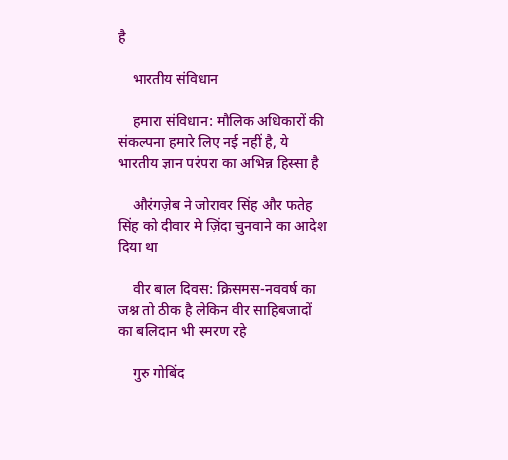है

    भारतीय संविधान

    हमारा संविधान: मौलिक अधिकारों की संकल्पना हमारे लिए नई नहीं है, ये भारतीय ज्ञान परंपरा का अभिन्न हिस्सा है

    औरंगज़ेब ने जोरावर सिंह और फतेह सिंह को दीवार मे ज़िंदा चुनवाने का आदेश दिया था

    वीर बाल दिवस: क्रिसमस-नववर्ष का जश्न तो ठीक है लेकिन वीर साहिबजादों का बलिदान भी स्मरण रहे

    गुरु गोबिंद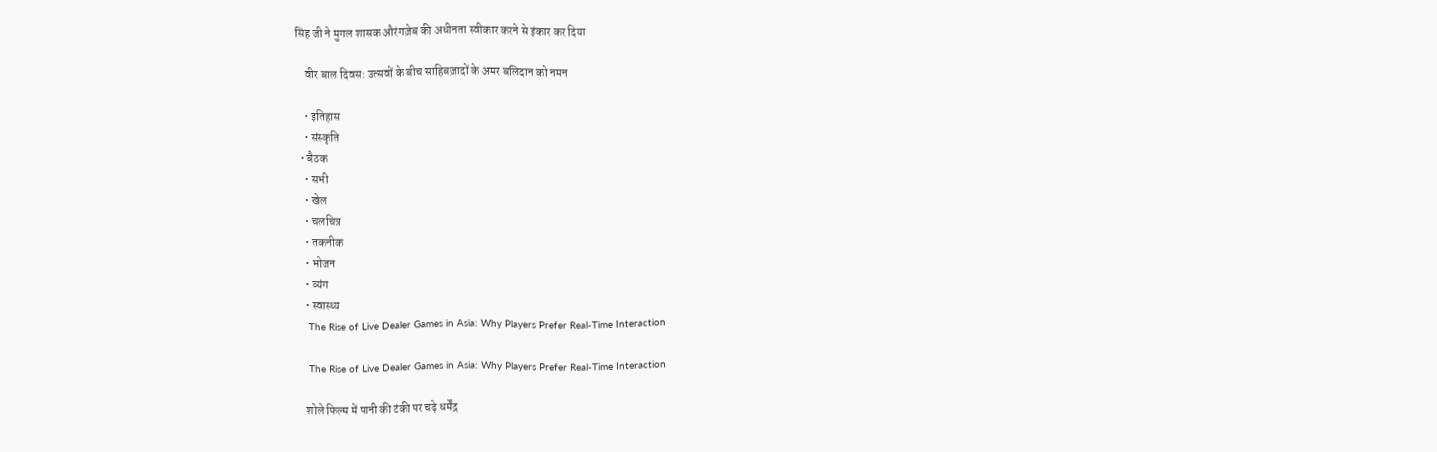सिंह जी ने मुगल शासक औरंगज़ेब की अधीनता स्वीकार करने से इंकार कर दिया

    वीर बाल दिवस: उत्सवों के बीच साहिबज़ादों के अमर बलिदान को नमन

    • इतिहास
    • संस्कृति
  • बैठक
    • सभी
    • खेल
    • चलचित्र
    • तकनीक
    • भोजन
    • व्यंग
    • स्वास्थ्य
    The Rise of Live Dealer Games in Asia: Why Players Prefer Real-Time Interaction

    The Rise of Live Dealer Games in Asia: Why Players Prefer Real-Time Interaction

    शोले फिल्म में पानी की टंकी पर चढ़े धर्मेंद्र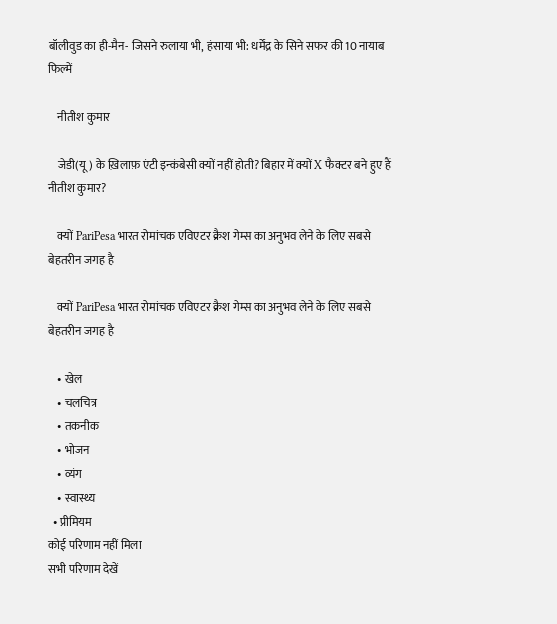बॉलीवुड का ही-मैन- जिसने रुलाया भी, हंसाया भी: धर्मेंद्र के सिने सफर की 10 नायाब फिल्में

    नीतीश कुमार

    जेडी(यू) के ख़िलाफ़ एंटी इन्कंबेसी क्यों नहीं होती? बिहार में क्यों X फैक्टर बने हुए हैं नीतीश कुमार?

    क्यों PariPesa भारत रोमांचक एविएटर क्रैश गेम्स का अनुभव लेने के लिए सबसे बेहतरीन जगह है

    क्यों PariPesa भारत रोमांचक एविएटर क्रैश गेम्स का अनुभव लेने के लिए सबसे बेहतरीन जगह है

    • खेल
    • चलचित्र
    • तकनीक
    • भोजन
    • व्यंग
    • स्वास्थ्य
  • प्रीमियम
कोई परिणाम नहीं मिला
सभी परिणाम देखें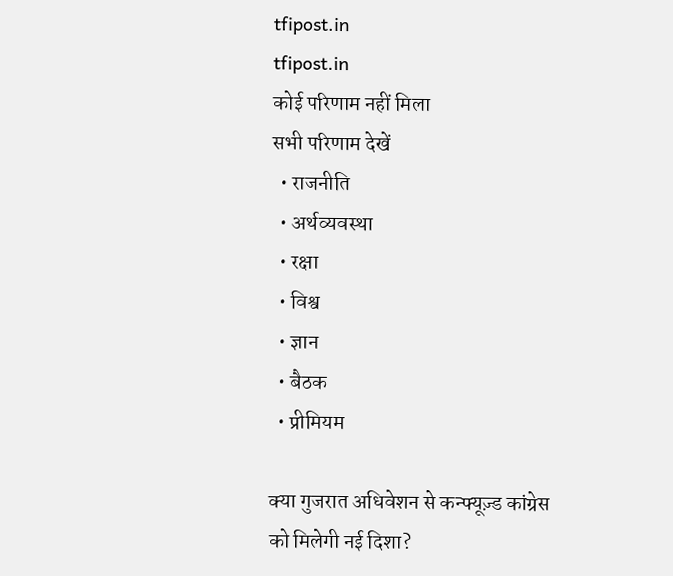tfipost.in
tfipost.in
कोई परिणाम नहीं मिला
सभी परिणाम देखें
  • राजनीति
  • अर्थव्यवस्था
  • रक्षा
  • विश्व
  • ज्ञान
  • बैठक
  • प्रीमियम

क्या गुजरात अधिवेशन से कन्फ्यूज़्ड कांग्रेस को मिलेगी नई दिशा?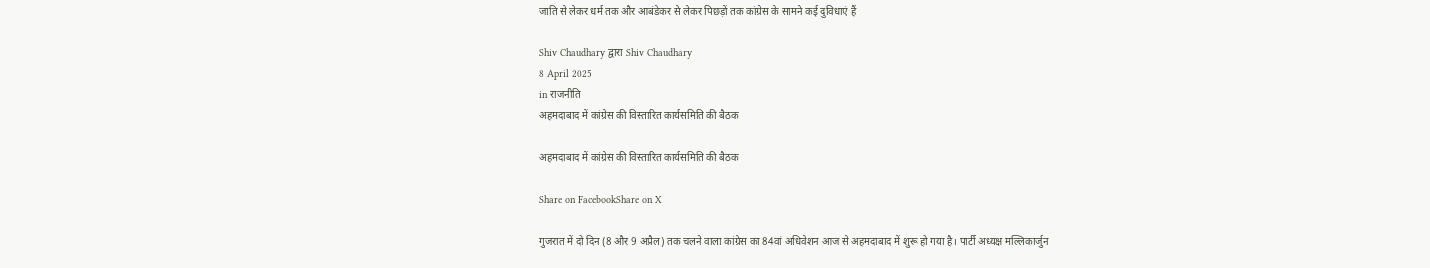जाति से लेकर धर्म तक और आबंडेकर से लेकर पिछड़ों तक कांग्रेस के सामने कई दुविधाएं हैं

Shiv Chaudhary द्वारा Shiv Chaudhary
8 April 2025
in राजनीति
अहमदाबाद में कांग्रेस की विस्तारित कार्यसमिति की बैठक

अहमदाबाद में कांग्रेस की विस्तारित कार्यसमिति की बैठक

Share on FacebookShare on X

गुजरात में दो दिन (8 और 9 अप्रैल) तक चलने वाला कांग्रेस का 84वां अधिवेशन आज से अहमदाबाद में शुरू हो गया है। पार्टी अध्यक्ष मल्लिकार्जुन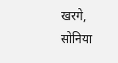खरगे, सोनिया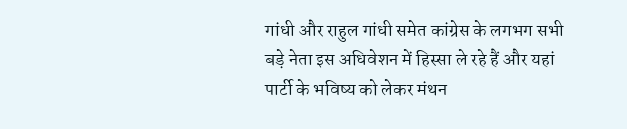गांधी और राहुल गांधी समेत कांग्रेस के लगभग सभी बड़े नेता इस अधिवेशन में हिस्सा ले रहे हैं और यहां पार्टी के भविष्य को लेकर मंथन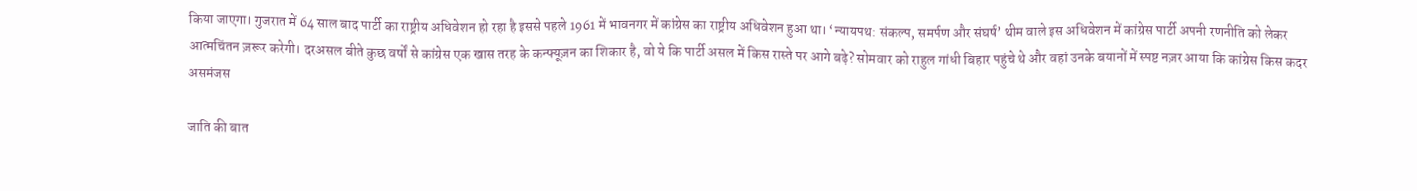किया जाएगा। गुजरात में 64 साल बाद पार्टी का राष्ट्रीय अधिवेशन हो रहा है इससे पहले 1961 में भावनगर में कांग्रेस का राष्ट्रीय अधिवेशन हुआ था। ‘न्यायपथ: संकल्प, समर्पण और संघर्ष’ थीम वाले इस अधिवेशन में कांग्रेस पार्टी अपनी रणनीति को लेकर आत्मचिंतन ज़रूर करेगी। दरअसल बीते कुछ वर्षों से कांग्रेस एक खास तरह के कन्फ्यूज़न का शिकार है, वो ये कि पार्टी असल में किस रास्ते पर आगे बढ़े? सोमवार को राहुल गांधी बिहार पहुंचे थे और वहां उनके बयानों में स्पष्ट नज़र आया कि कांग्रेस किस कदर असमंजस

जाति की बात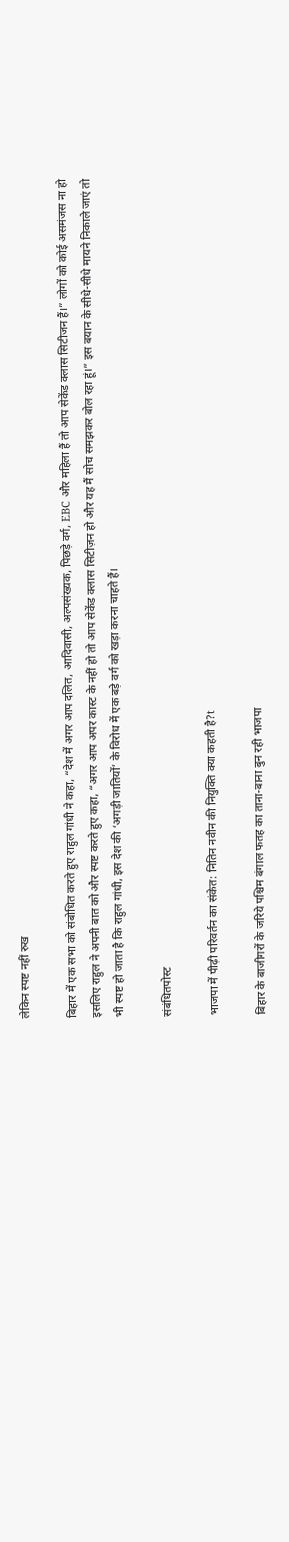लेकिन स्पष्ट नहीं रुख

बिहार में एक सभा को संबोधित करते हुए राहुल गांधी ने कहा, “देश में अगर आप दलित, आदिवासी, अल्पसंख्यक, पिछड़े वर्ग, EBC और महिला हैं तो आप सेकेंड क्लास सिटीजन हैं।” लोगों को कोई असमंजस ना हो इसलिए राहुल ने अपनी बात को और स्पष्ट करते हुए कहा, “अगर आप अपर कास्ट के नहीं हो तो आप सेकेंड क्लास सिटीज़न हो और यह मैं सोच समझकर बोल रहा हूं।” इस बयान के सीधे-सीधे मायने निकाले जाएं तो भी स्पष्ट हो जाता है कि राहुल गांधी, इस देश की ‘अगड़ी जातियों’ के विरोध में एक बड़े वर्ग को खड़ा करना चाहते हैं।

संबंधितपोस्ट

भाजपा में पीढ़ी परिवर्तन का संकेत: नितिन नवीन की नियुक्ति क्या कहती है?t

बिहार के बाजीगरों के जरिये पश्चिम बंगाल फतह का ताना-बाना बुन रही भाजपा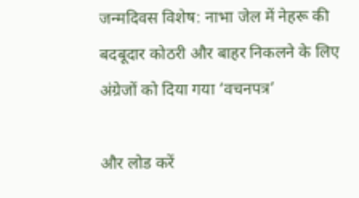जन्मदिवस विशेष: नाभा जेल में नेहरू की बदबूदार कोठरी और बाहर निकलने के लिए अंग्रेजों को दिया गया ‘वचनपत्र’

और लोड करें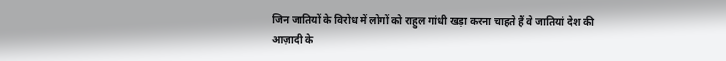जिन जातियों के विरोध में लोगों को राहुल गांधी खड़ा करना चाहते हैं वे जातियां देश की आज़ादी के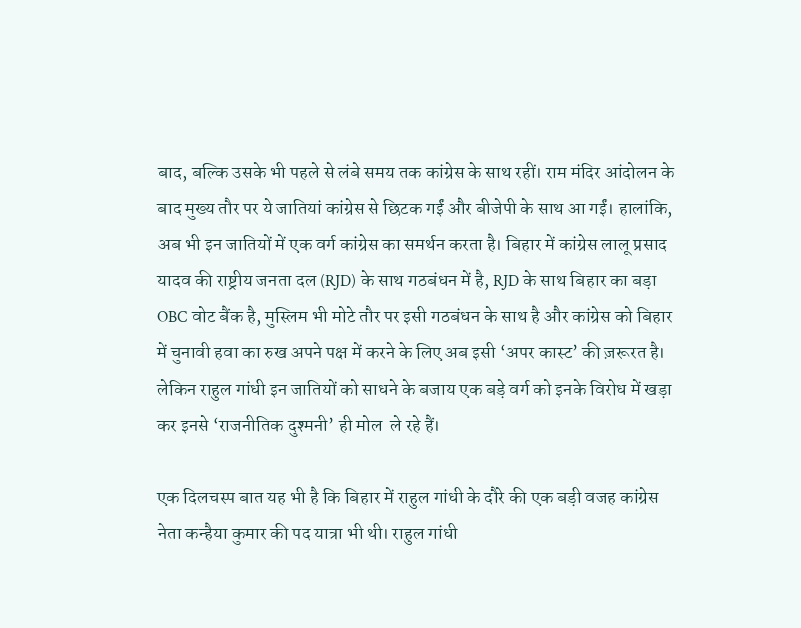बाद, बल्कि उसके भी पहले से लंबे समय तक कांग्रेस के साथ रहीं। राम मंदिर आंदोलन के बाद मुख्य तौर पर ये जातियां कांग्रेस से छिटक गईं और बीजेपी के साथ आ गईं। हालांकि, अब भी इन जातियों में एक वर्ग कांग्रेस का समर्थन करता है। बिहार में कांग्रेस लालू प्रसाद यादव की राष्ट्रीय जनता दल (RJD) के साथ गठबंधन में है, RJD के साथ बिहार का बड़ा OBC वोट बैंक है, मुस्लिम भी मोटे तौर पर इसी गठबंधन के साथ है और कांग्रेस को बिहार में चुनावी हवा का रुख अपने पक्ष में करने के लिए अब इसी ‘अपर कास्ट’ की ज़रूरत है। लेकिन राहुल गांधी इन जातियों को साधने के बजाय एक बड़े वर्ग को इनके विरोध में खड़ा कर इनसे ‘राजनीतिक दुश्मनी’ ही मोल  ले रहे हैं।

एक दिलचस्प बात यह भी है कि बिहार में राहुल गांधी के दौरे की एक बड़ी वजह कांग्रेस नेता कन्हैया कुमार की पद यात्रा भी थी। राहुल गांधी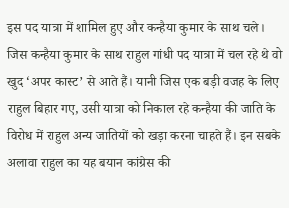इस पद यात्रा में शामिल हुए और कन्हैया कुमार के साथ चले। जिस कन्हैया कुमार के साथ राहुल गांधी पद यात्रा में चल रहे थे वो खुद ‘अपर कास्ट’ से आते हैं। यानी जिस एक बड़ी वजह के लिए राहुल बिहार गए, उसी यात्रा को निकाल रहे कन्हैया की जाति के विरोध में राहुल अन्य जातियों को खड़ा करना चाहते हैं। इन सबके अलावा राहुल का यह बयान कांग्रेस की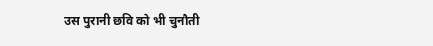उस पुरानी छवि को भी चुनौती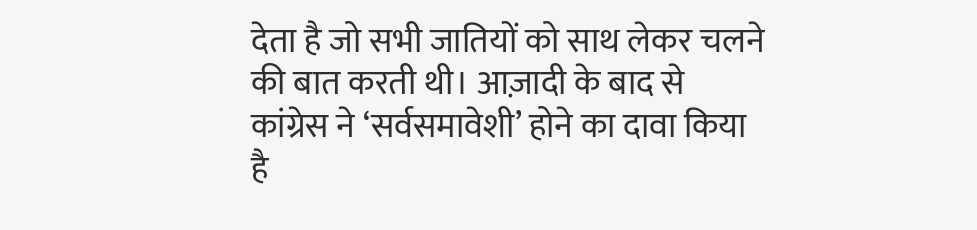देता है जो सभी जातियों को साथ लेकर चलने की बात करती थी। आज़ादी के बाद से कांग्रेस ने ‘सर्वसमावेशी’ होने का दावा किया है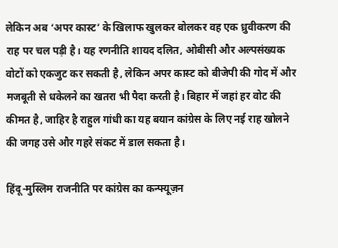लेकिन अब ‘अपर कास्ट’ के खिलाफ खुलकर बोलकर वह एक ध्रुवीकरण की राह पर चल पड़ी है। यह रणनीति शायद दलित, ओबीसी और अल्पसंख्यक वोटों को एकजुट कर सकती है, लेकिन अपर कास्ट को बीजेपी की गोद में और मजबूती से धकेलने का खतरा भी पैदा करती है। बिहार में जहां हर वोट की कीमत है, जाहिर है राहुल गांधी का यह बयान कांग्रेस के लिए नई राह खोलने की जगह उसे और गहरे संकट में डाल सकता है।

हिंदू-मुस्लिम राजनीति पर कांग्रेस का कन्फ्यूज़न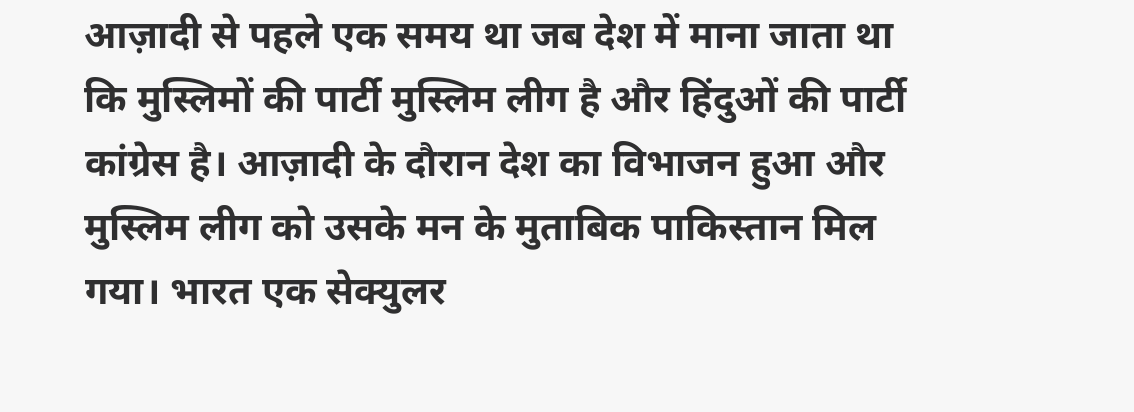आज़ादी से पहले एक समय था जब देश में माना जाता था कि मुस्लिमों की पार्टी मुस्लिम लीग है और हिंदुओं की पार्टी कांग्रेस है। आज़ादी के दौरान देश का विभाजन हुआ और मुस्लिम लीग को उसके मन के मुताबिक पाकिस्तान मिल गया। भारत एक सेक्युलर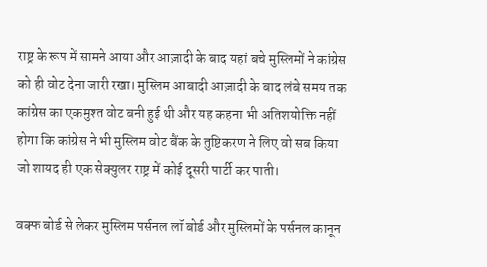राष्ट्र के रूप में सामने आया और आज़ादी के बाद यहां बचे मुस्लिमों ने कांग्रेस को ही वोट देना जारी रखा। मुस्लिम आबादी आज़ादी के बाद लंबे समय तक कांग्रेस का एकमुश्त वोट बनी हुई थी और यह कहना भी अतिशयोक्ति नहीं होगा कि कांग्रेस ने भी मुस्लिम वोट बैंक के तुष्टिकरण ने लिए वो सब किया जो शायद ही एक सेक्युलर राष्ट्र में कोई दूसरी पार्टी कर पाती।

वक्फ बोर्ड से लेकर मुस्लिम पर्सनल लॉ बोर्ड और मुस्लिमों के पर्सनल कानून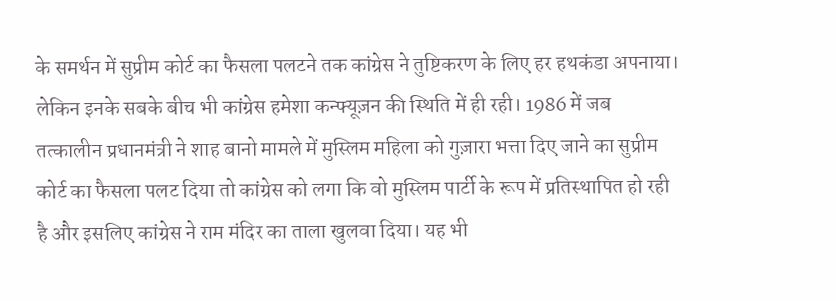के समर्थन में सुप्रीम कोर्ट का फैसला पलटने तक कांग्रेस ने तुष्टिकरण के लिए हर हथकंडा अपनाया। लेकिन इनके सबके बीच भी कांग्रेस हमेशा कन्फ्यूज़न की स्थिति में ही रही। 1986 में जब तत्कालीन प्रधानमंत्री ने शाह बानो मामले में मुस्लिम महिला को गुज़ारा भत्ता दिए जाने का सुप्रीम कोर्ट का फैसला पलट दिया तो कांग्रेस को लगा कि वो मुस्लिम पार्टी के रूप में प्रतिस्थापित हो रही है और इसलिए कांग्रेस ने राम मंदिर का ताला खुलवा दिया। यह भी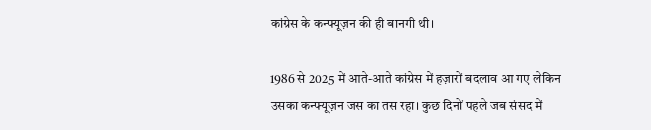कांग्रेस के कन्फ्यूज़न की ही बानगी थी।

1986 से 2025 में आते-आते कांग्रेस में हज़ारों बदलाव आ गए लेकिन उसका कन्फ्यूज़न जस का तस रहा। कुछ दिनों पहले जब संसद में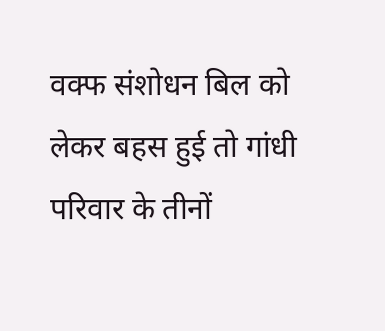वक्फ संशोधन बिल को लेकर बहस हुई तो गांधी परिवार के तीनों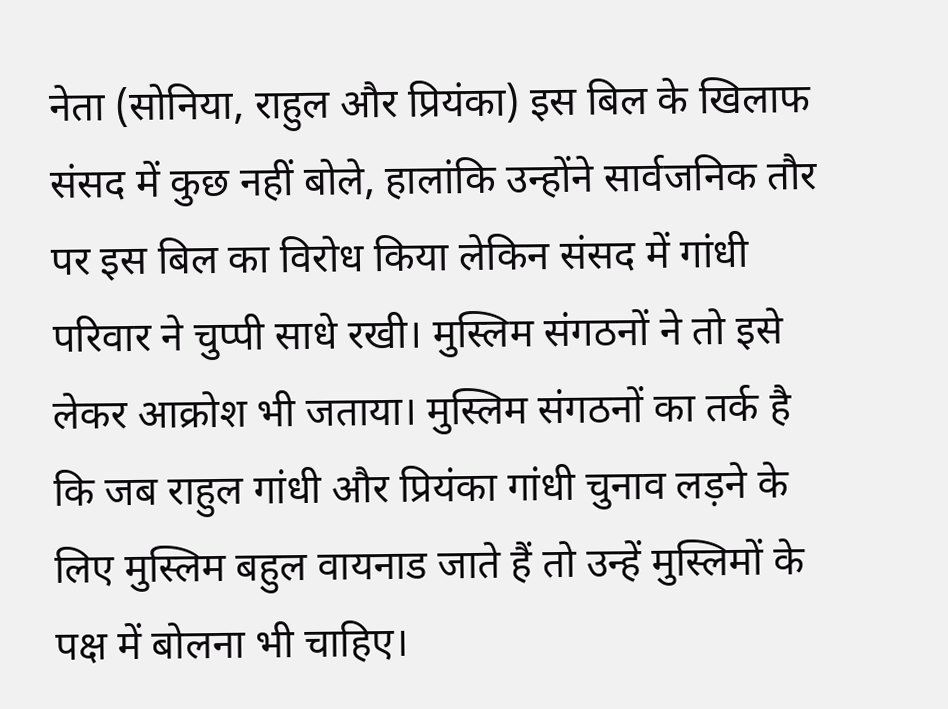नेता (सोनिया, राहुल और प्रियंका) इस बिल के खिलाफ संसद में कुछ नहीं बोले, हालांकि उन्होंने सार्वजनिक तौर पर इस बिल का विरोध किया लेकिन संसद में गांधी परिवार ने चुप्पी साधे रखी। मुस्लिम संगठनों ने तो इसे लेकर आक्रोश भी जताया। मुस्लिम संगठनों का तर्क है कि जब राहुल गांधी और प्रियंका गांधी चुनाव लड़ने के लिए मुस्लिम बहुल वायनाड जाते हैं तो उन्हें मुस्लिमों के पक्ष में बोलना भी चाहिए।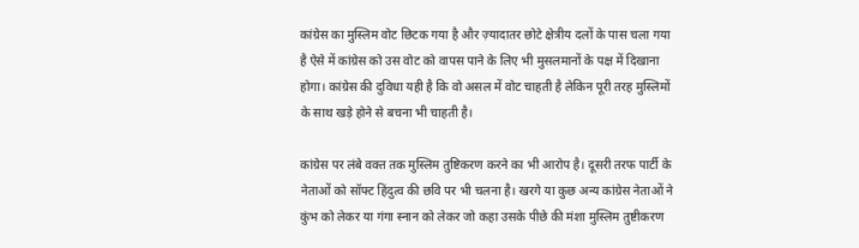कांग्रेस का मुस्लिम वोट छिटक गया है और ज़्यादातर छोटे क्षेत्रीय दलों के पास चला गया है ऐसे में कांग्रेस को उस वोट को वापस पाने के लिए भी मुसलमानों के पक्ष में दिखाना होगा। कांग्रेस की दुविधा यही है कि वो असल में वोट चाहती है लेकिन पूरी तरह मुस्लिमों के साथ खड़े होने से बचना भी चाहती है।

कांग्रेस पर लंबे वक्त तक मुस्लिम तुष्टिकरण करने का भी आरोप है। दूसरी तरफ पार्टी के नेताओं को सॉफ्ट हिंदुत्व की छवि पर भी चलना है। खरगे या कुछ अन्य कांग्रेस नेताओं ने कुंभ को लेकर या गंगा स्नान को लेकर जो कहा उसके पीछे की मंशा मुस्लिम तुष्टीकरण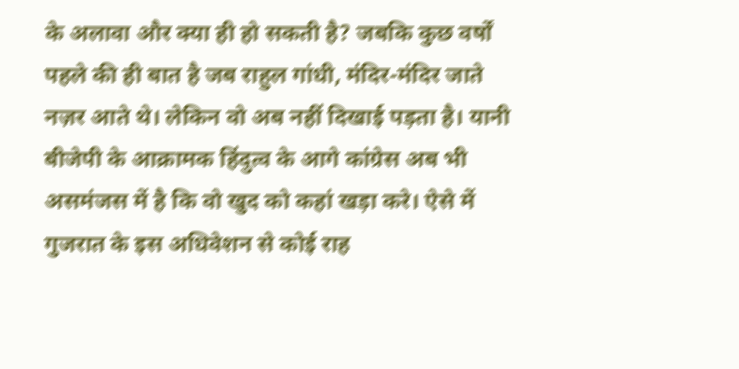के अलावा और क्या ही हो सकती है? जबकि कुछ वर्षों पहले की ही बात है जब राहुल गांधी, मंदिर-मंदिर जाते नज़र आते थे। लेकिन वो अब नहीं दिखाई पड़ता है। यानी बीजेपी के आक्रामक हिंदुत्व के आगे कांग्रेस अब भी असमंजस में है कि वो खुद को कहां खड़ा करे। ऐसे में गुजरात के इस अधिवेशन से कोई राह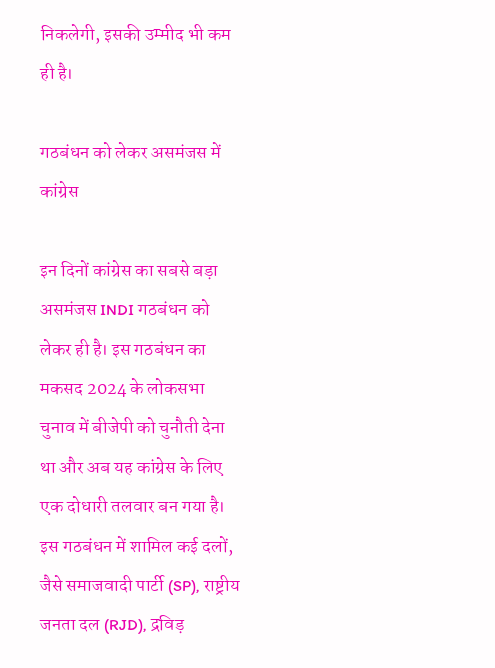निकलेगी, इसकी उम्मीद भी कम ही है।

गठबंधन को लेकर असमंजस में कांग्रेस

इन दिनों कांग्रेस का सबसे बड़ा असमंजस INDI गठबंधन को लेकर ही है। इस गठबंधन का मकसद 2024 के लोकसभा चुनाव में बीजेपी को चुनौती देना था और अब यह कांग्रेस के लिए एक दोधारी तलवार बन गया है। इस गठबंधन में शामिल कई दलों, जैसे समाजवादी पार्टी (SP), राष्ट्रीय जनता दल (RJD), द्रविड़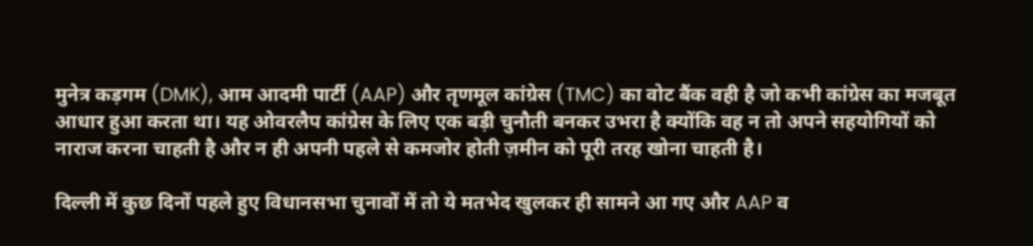मुनेत्र कड़गम (DMK), आम आदमी पार्टी (AAP) और तृणमूल कांग्रेस (TMC) का वोट बैंक वही है जो कभी कांग्रेस का मजबूत आधार हुआ करता था। यह ओवरलैप कांग्रेस के लिए एक बड़ी चुनौती बनकर उभरा है क्योंकि वह न तो अपने सहयोगियों को नाराज करना चाहती है और न ही अपनी पहले से कमजोर होती ज़मीन को पूरी तरह खोना चाहती है।

दिल्ली में कुछ दिनों पहले हुए विधानसभा चुनावों में तो ये मतभेद खुलकर ही सामने आ गए और AAP व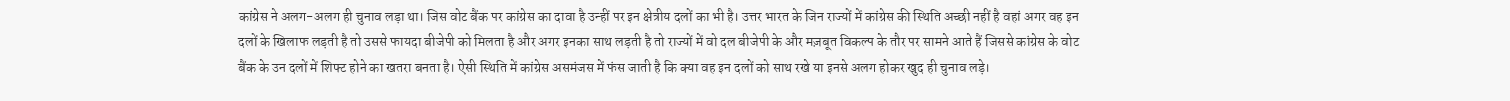कांग्रेस ने अलग-अलग ही चुनाव लड़ा था। जिस वोट बैंक पर कांग्रेस का दावा है उन्हीं पर इन क्षेत्रीय दलों का भी है। उत्तर भारत के जिन राज्यों में कांग्रेस की स्थिति अच्छी नहीं है वहां अगर वह इन दलों के खिलाफ लड़ती है तो उससे फायदा बीजेपी को मिलता है और अगर इनका साथ लड़ती है तो राज्यों में वो दल बीजेपी के और मज़बूत विकल्प के तौर पर सामने आते हैं जिससे कांग्रेस के वोट बैंक के उन दलों में शिफ्ट होने का खतरा बनता है। ऐसी स्थिति में कांग्रेस असमंजस में फंस जाती है कि क्या वह इन दलों को साथ रखे या इनसे अलग होकर खुद ही चुनाव लड़े।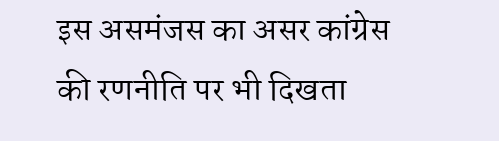इस असमंजस का असर कांग्रेस की रणनीति पर भी दिखता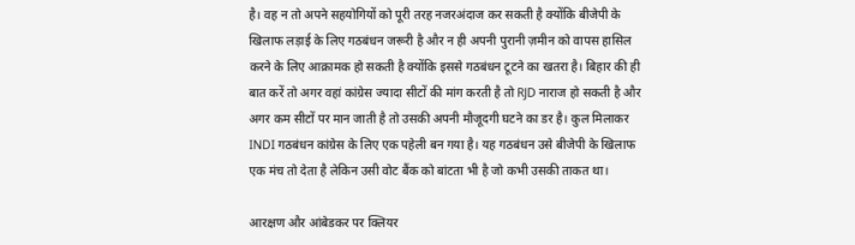है। वह न तो अपने सहयोगियों को पूरी तरह नजरअंदाज कर सकती है क्योंकि बीजेपी के खिलाफ लड़ाई के लिए गठबंधन जरूरी है और न ही अपनी पुरानी ज़मीन को वापस हासिल करने के लिए आक्रामक हो सकती है क्योंकि इससे गठबंधन टूटने का खतरा है। बिहार की ही बात करें तो अगर वहां कांग्रेस ज्यादा सीटों की मांग करती है तो RJD नाराज हो सकती है और अगर कम सीटों पर मान जाती है तो उसकी अपनी मौजूदगी घटने का डर है। कुल मिलाकर INDI गठबंधन कांग्रेस के लिए एक पहेली बन गया है। यह गठबंधन उसे बीजेपी के खिलाफ एक मंच तो देता है लेकिन उसी वोट बैंक को बांटता भी है जो कभी उसकी ताकत था।

आरक्षण और आंबेडकर पर क्लियर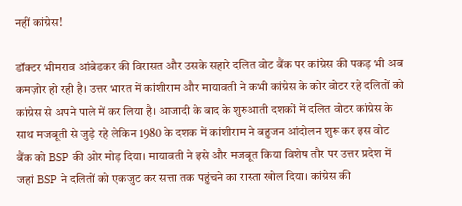नहीं कांग्रेस!

डॉक्टर भीमराव आंबेडकर की विरासत और उसके सहारे दलित वोट बैंक पर कांग्रेस की पकड़ भी अब कमज़ोर हो रही है। उत्तर भारत में कांशीराम और मायावती ने कभी कांग्रेस के कोर वोटर रहे दलितों को कांग्रेस से अपने पाले में कर लिया है। आजादी के बाद के शुरुआती दशकों में दलित वोटर कांग्रेस के साथ मजबूती से जुड़े रहे लेकिन 1980 के दशक में कांशीराम ने बहुजन आंदोलन शुरू कर इस वोट बैंक को BSP की ओर मोड़ दिया। मायावती ने इसे और मजबूत किया विशेष तौर पर उत्तर प्रदेश में जहां BSP ने दलितों को एकजुट कर सत्ता तक पहुंचने का रास्ता खोल दिया। कांग्रेस की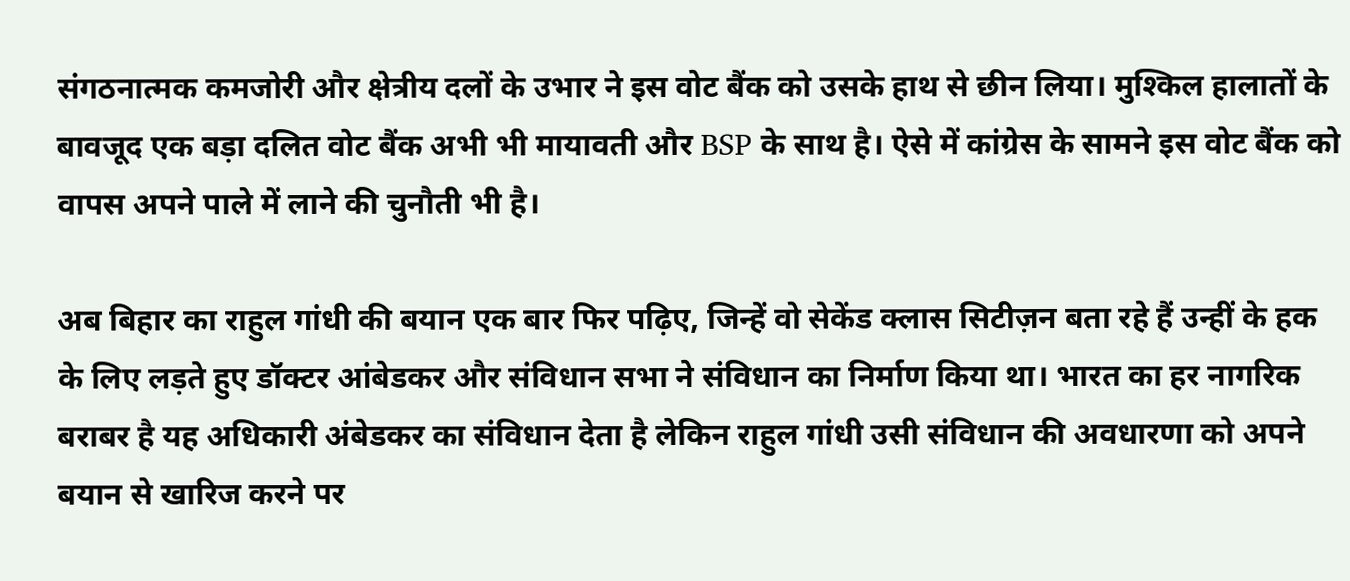संगठनात्मक कमजोरी और क्षेत्रीय दलों के उभार ने इस वोट बैंक को उसके हाथ से छीन लिया। मुश्किल हालातों के बावजूद एक बड़ा दलित वोट बैंक अभी भी मायावती और BSP के साथ है। ऐसे में कांग्रेस के सामने इस वोट बैंक को वापस अपने पाले में लाने की चुनौती भी है।

अब बिहार का राहुल गांधी की बयान एक बार फिर पढ़िए, जिन्हें वो सेकेंड क्लास सिटीज़न बता रहे हैं उन्हीं के हक के लिए लड़ते हुए डॉक्टर आंबेडकर और संविधान सभा ने संविधान का निर्माण किया था। भारत का हर नागरिक बराबर है यह अधिकारी अंबेडकर का संविधान देता है लेकिन राहुल गांधी उसी संविधान की अवधारणा को अपने बयान से खारिज करने पर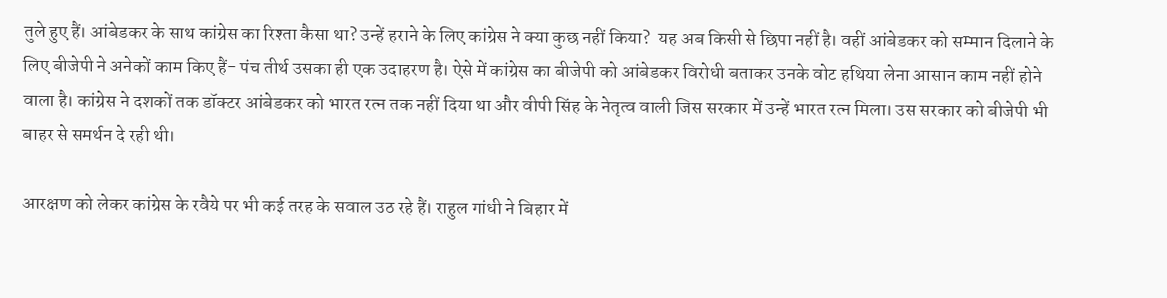तुले हुए हैं। आंबेडकर के साथ कांग्रेस का रिश्ता कैसा था? उन्हें हराने के लिए कांग्रेस ने क्या कुछ नहीं किया?  यह अब किसी से छिपा नहीं है। वहीं आंबेडकर को सम्मान दिलाने के लिए बीजेपी ने अनेकों काम किए हैं- पंच तीर्थ उसका ही एक उदाहरण है। ऐसे में कांग्रेस का बीजेपी को आंबेडकर विरोधी बताकर उनके वोट हथिया लेना आसान काम नहीं होने वाला है। कांग्रेस ने दशकों तक डॉक्टर आंबेडकर को भारत रत्न तक नहीं दिया था और वीपी सिंह के नेतृत्व वाली जिस सरकार में उन्हें भारत रत्न मिला। उस सरकार को बीजेपी भी बाहर से समर्थन दे रही थी।

आरक्षण को लेकर कांग्रेस के रवैये पर भी कई तरह के सवाल उठ रहे हैं। राहुल गांधी ने बिहार में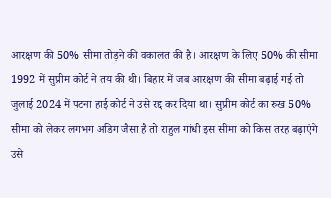आरक्षण की 50% सीमा तोड़ने की वकालत की है। आरक्षण के लिए 50% की सीमा 1992 में सुप्रीम कोर्ट ने तय की थी। बिहार में जब आरक्षण की सीमा बढ़ाई गई तो जुलाई 2024 में पटना हाई कोर्ट ने उसे रद्द कर दिया था। सुप्रीम कोर्ट का रुख 50% सीमा को लेकर लगभग अडिग जैसा है तो राहुल गांधी इस सीमा को किस तरह बढ़ाएंगे उसे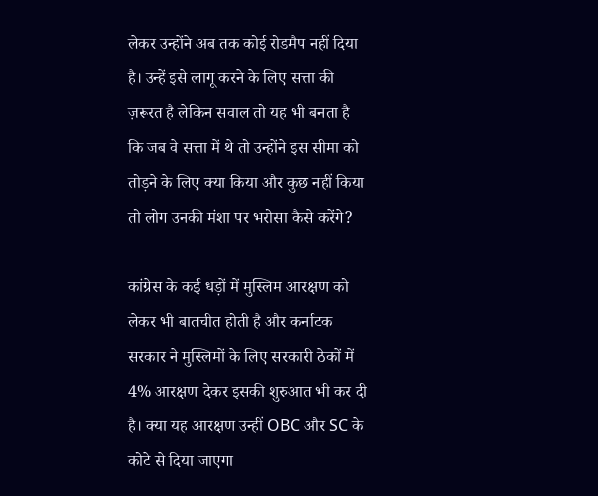लेकर उन्होंने अब तक कोई रोडमैप नहीं दिया है। उन्हें इसे लागू करने के लिए सत्ता की ज़रूरत है लेकिन सवाल तो यह भी बनता है कि जब वे सत्ता में थे तो उन्होंने इस सीमा को तोड़ने के लिए क्या किया और कुछ नहीं किया तो लोग उनकी मंशा पर भरोसा कैसे करेंगे?

कांग्रेस के कई धड़ों में मुस्लिम आरक्षण को लेकर भी बातचीत होती है और कर्नाटक सरकार ने मुस्लिमों के लिए सरकारी ठेकों में 4% आरक्षण देकर इसकी शुरुआत भी कर दी है। क्या यह आरक्षण उन्हीं OBC और SC के कोटे से दिया जाएगा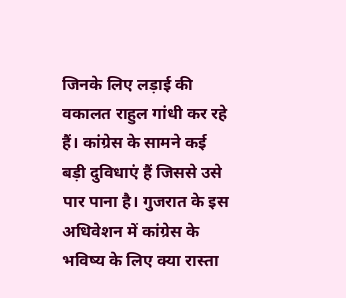जिनके लिए लड़ाई की वकालत राहुल गांधी कर रहे हैं। कांग्रेस के सामने कई बड़ी दुविधाएं हैं जिससे उसे पार पाना है। गुजरात के इस अधिवेशन में कांग्रेस के भविष्य के लिए क्या रास्ता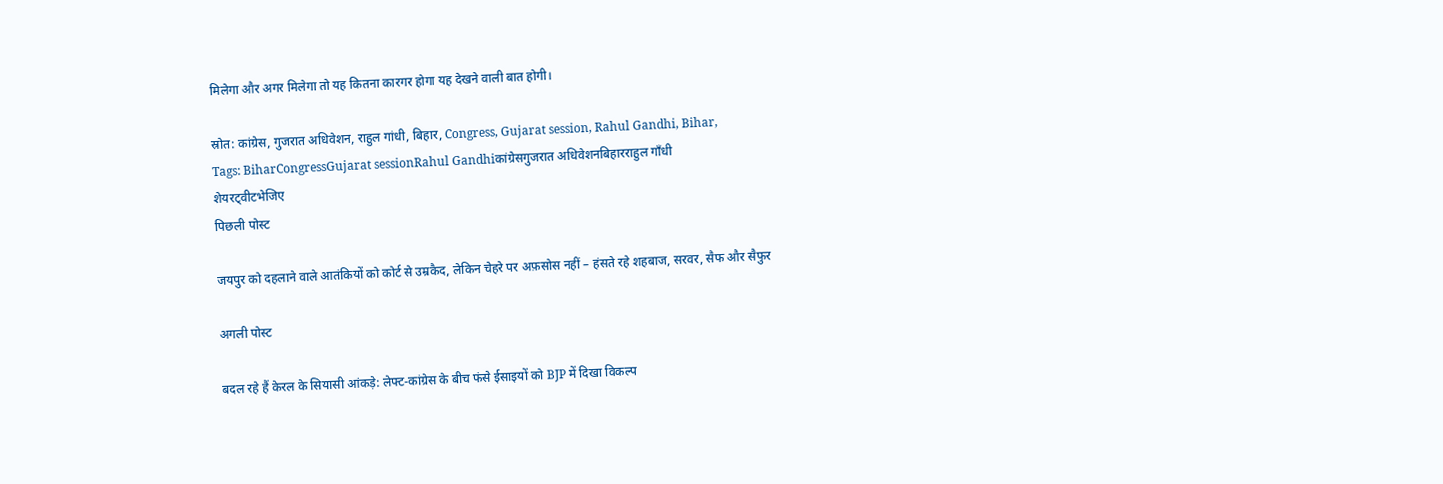मिलेगा और अगर मिलेगा तो यह कितना कारगर होगा यह देखने वाली बात होगी।

स्रोत: कांग्रेस, गुजरात अधिवेशन, राहुल गांधी, बिहार, Congress, Gujarat session, Rahul Gandhi, Bihar,
Tags: BiharCongressGujarat sessionRahul Gandhiकांग्रेसगुजरात अधिवेशनबिहारराहुल गाँधी
शेयरट्वीटभेजिए
पिछली पोस्ट

जयपुर को दहलाने वाले आतंकियों को कोर्ट से उम्रकैद, लेकिन चेहरे पर अफ़सोस नहीं – हंसते रहे शहबाज, सरवर, सैफ और सैफुर

अगली पोस्ट

बदल रहे हैं केरल के सियासी आंकड़े: लेफ्ट-कांग्रेस के बीच फंसे ईसाइयों को BJP में दिखा विकल्प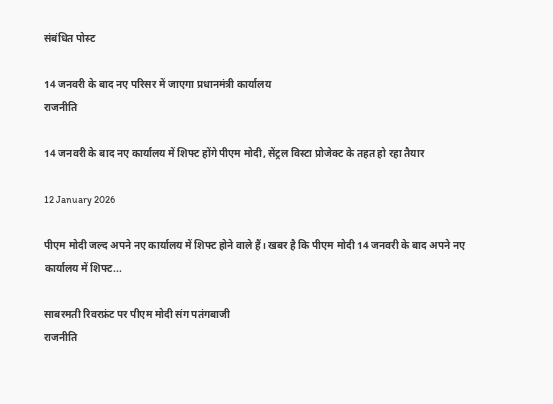संबंधित पोस्ट

14 जनवरी के बाद नए परिसर में जाएगा प्रधानमंत्री कार्यालय
राजनीति

14 जनवरी के बाद नए कार्यालय में शिफ्ट होंगे पीएम मोदी, सेंट्रल विस्टा प्रोजेक्ट के तहत हो रहा तैयार

12 January 2026

पीएम मोदी जल्द अपने नए कार्यालय में शिफ्ट होने वाले हैं। खबर है कि पीएम मोदी 14 जनवरी के बाद अपने नए कार्यालय में शिफ्ट...

साबरमती रिवरफ्रंट पर पीएम मोदी संग पतंगबाजी
राजनीति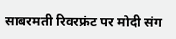साबरमती रिवरफ्रंट पर मोदी संग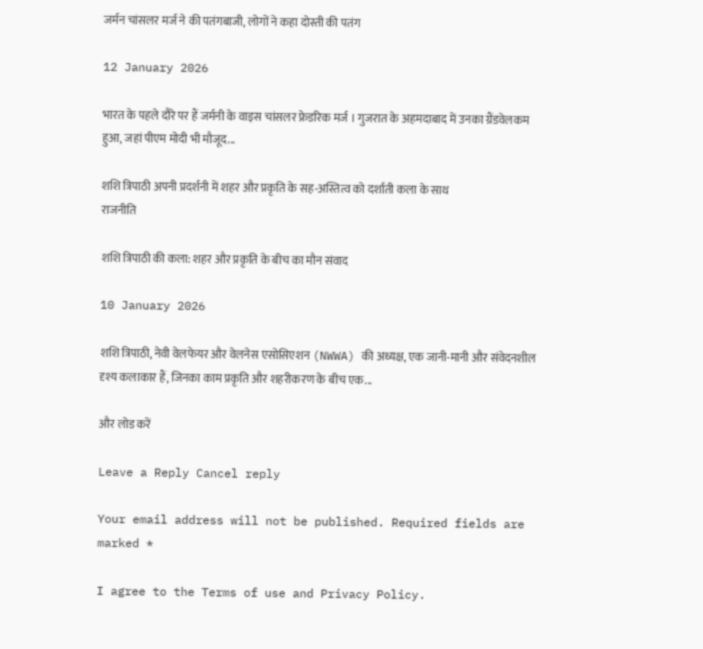जर्मन चांसलर मर्ज ने की पतंगबाजी, लोगों ने कहा दोस्ती की पतंग

12 January 2026

भारत के पहले दौरे पर हैं जर्मनी के वाइस चांसलर फ्रेडरिक मर्ज । गुजरात के अहमदाबाद में उनका ग्रैंडवेलकम हुआ, जहां पीएम मोदी भी मौजूद...

शशि त्रिपाठी अपनी प्रदर्शनी में शहर और प्रकृति के सह-अस्तित्व को दर्शाती कला के साथ
राजनीति

शशि त्रिपाठी की कला: शहर और प्रकृति के बीच का मौन संवाद

10 January 2026

शशि त्रिपाठी, नेवी वेलफेयर और वेलनेस एसोसिएशन (NWWA) की अध्यक्ष, एक जानी-मानी और संवेदनशील दृश्य कलाकार हैं, जिनका काम प्रकृति और शहरीकरण के बीच एक...

और लोड करें

Leave a Reply Cancel reply

Your email address will not be published. Required fields are marked *

I agree to the Terms of use and Privacy Policy.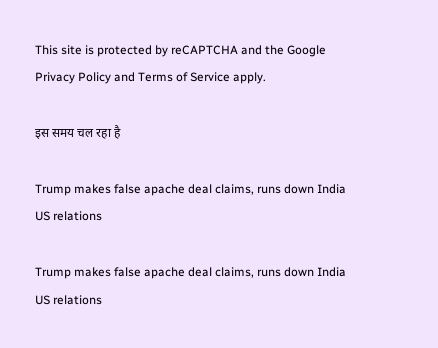This site is protected by reCAPTCHA and the Google Privacy Policy and Terms of Service apply.

इस समय चल रहा है

Trump makes false apache deal claims, runs down India US relations

Trump makes false apache deal claims, runs down India US relations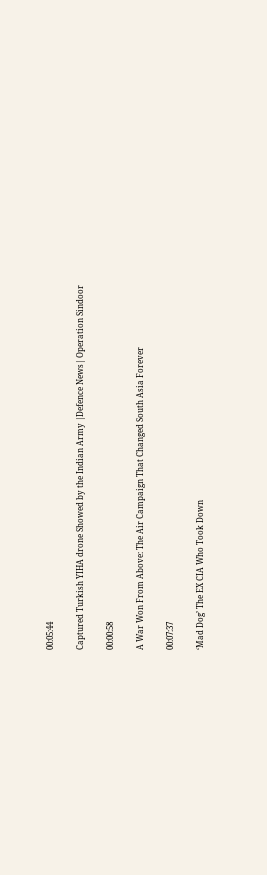00:05:44

Captured Turkish YIHA drone Showed by the Indian Army |Defence News| Operation Sindoor

00:00:58

A War Won From Above: The Air Campaign That Changed South Asia Forever

00:07:37

‘Mad Dog’ The EX CIA Who Took Down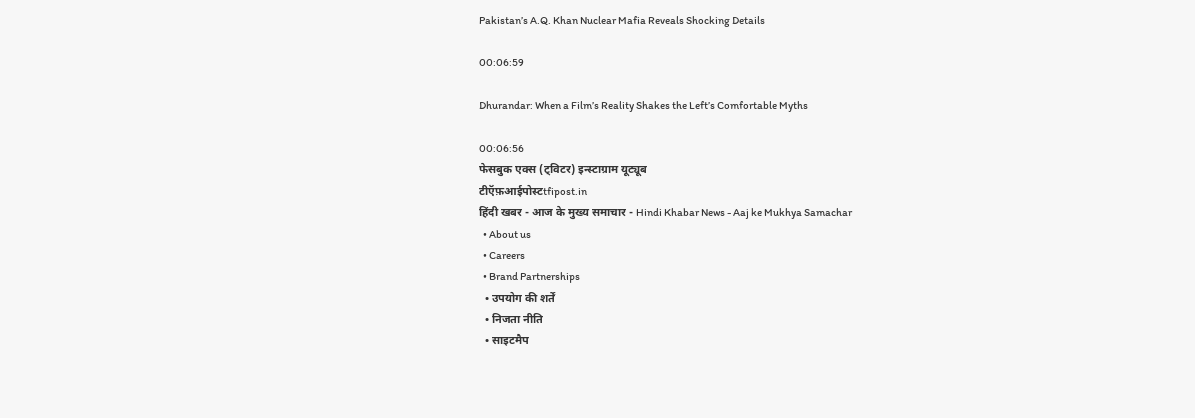Pakistan’s A.Q. Khan Nuclear Mafia Reveals Shocking Details

00:06:59

Dhurandar: When a Film’s Reality Shakes the Left’s Comfortable Myths

00:06:56
फेसबुक एक्स (ट्विटर) इन्स्टाग्राम यूट्यूब
टीऍफ़आईपोस्टtfipost.in
हिंदी खबर - आज के मुख्य समाचार - Hindi Khabar News - Aaj ke Mukhya Samachar
  • About us
  • Careers
  • Brand Partnerships
  • उपयोग की शर्तें
  • निजता नीति
  • साइटमैप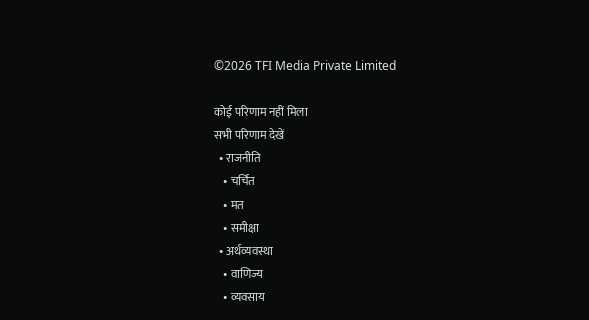©2026 TFI Media Private Limited

कोई परिणाम नहीं मिला
सभी परिणाम देखें
  • राजनीति
    • चर्चित
    • मत
    • समीक्षा
  • अर्थव्यवस्था
    • वाणिज्य
    • व्यवसाय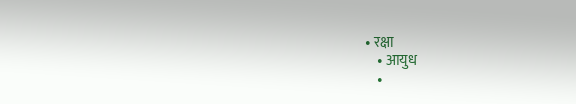• रक्षा
    • आयुध
    •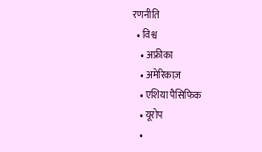रणनीति
  • विश्व
    • अफ्रीका
    • अमेरिकाज़
    • एशिया पैसिफिक
    • यूरोप
    •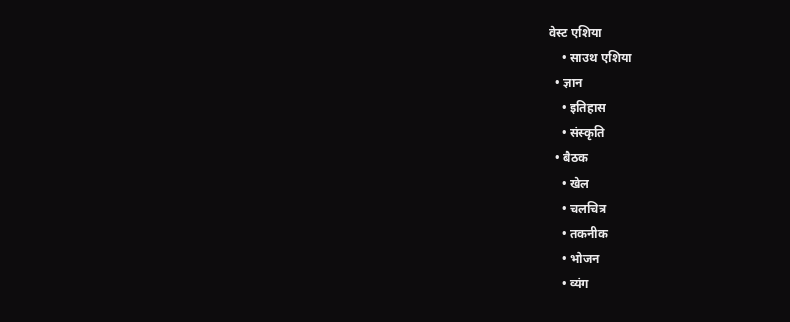वेस्ट एशिया
    • साउथ एशिया
  • ज्ञान
    • इतिहास
    • संस्कृति
  • बैठक
    • खेल
    • चलचित्र
    • तकनीक
    • भोजन
    • व्यंग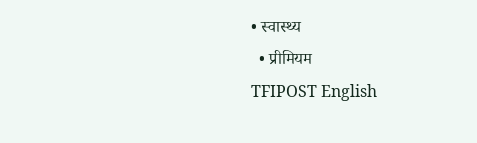• स्वास्थ्य
  • प्रीमियम
TFIPOST English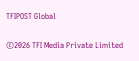TFIPOST Global

©2026 TFI Media Private Limited